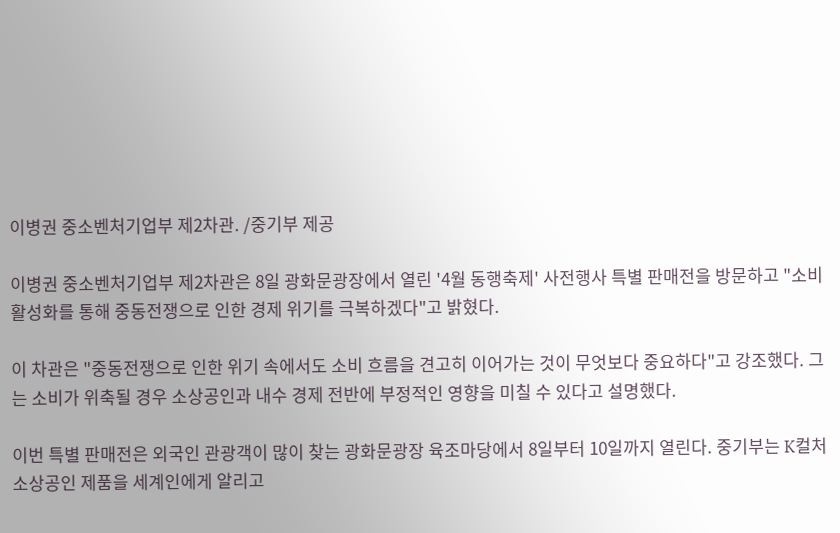이병권 중소벤처기업부 제2차관. /중기부 제공

이병권 중소벤처기업부 제2차관은 8일 광화문광장에서 열린 '4월 동행축제' 사전행사 특별 판매전을 방문하고 "소비 활성화를 통해 중동전쟁으로 인한 경제 위기를 극복하겠다"고 밝혔다.

이 차관은 "중동전쟁으로 인한 위기 속에서도 소비 흐름을 견고히 이어가는 것이 무엇보다 중요하다"고 강조했다. 그는 소비가 위축될 경우 소상공인과 내수 경제 전반에 부정적인 영향을 미칠 수 있다고 설명했다.

이번 특별 판매전은 외국인 관광객이 많이 찾는 광화문광장 육조마당에서 8일부터 10일까지 열린다. 중기부는 K컬처 소상공인 제품을 세계인에게 알리고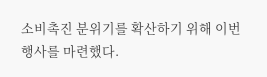소비촉진 분위기를 확산하기 위해 이번 행사를 마련했다.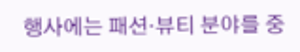행사에는 패션·뷰티 분야를 중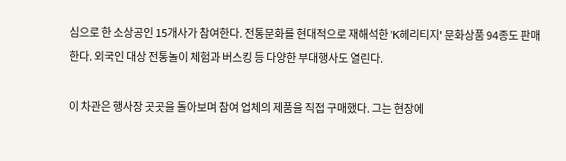심으로 한 소상공인 15개사가 참여한다. 전통문화를 현대적으로 재해석한 'K헤리티지' 문화상품 94종도 판매한다. 외국인 대상 전통놀이 체험과 버스킹 등 다양한 부대행사도 열린다.

이 차관은 행사장 곳곳을 돌아보며 참여 업체의 제품을 직접 구매했다. 그는 현장에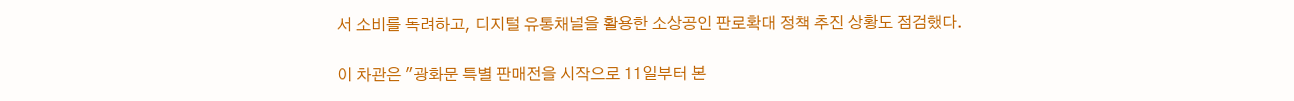서 소비를 독려하고, 디지털 유통채널을 활용한 소상공인 판로확대 정책 추진 상황도 점검했다.

이 차관은 "광화문 특별 판매전을 시작으로 11일부터 본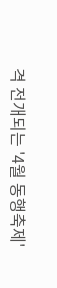격 전개되는 '4월 동행축제'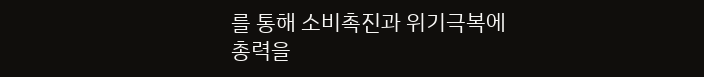를 통해 소비촉진과 위기극복에 총력을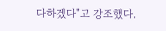다하겠다"고 강조했다.